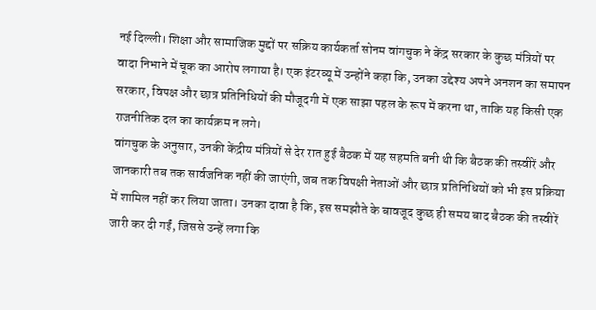नई दिल्ली। शिक्षा और सामाजिक मुद्दों पर सक्रिय कार्यकर्ता सोनम वांगचुक ने केंद्र सरकार के कुछ मंत्रियों पर वादा निभाने में चूक का आरोप लगाया है। एक इंटरव्यू में उन्होंने कहा कि, उनका उद्देश्य अपने अनशन का समापन सरकार, विपक्ष और छात्र प्रतिनिधियों की मौजूदगी में एक साझा पहल के रूप में करना था, ताकि यह किसी एक राजनीतिक दल का कार्यक्रम न लगे।
वांगचुक के अनुसार, उनकी केंद्रीय मंत्रियों से देर रात हुई बैठक में यह सहमति बनी थी कि बैठक की तस्वीरें और जानकारी तब तक सार्वजनिक नहीं की जाएंगी, जब तक विपक्षी नेताओं और छात्र प्रतिनिधियों को भी इस प्रक्रिया में शामिल नहीं कर लिया जाता। उनका दावा है कि, इस समझौते के बावजूद कुछ ही समय बाद बैठक की तस्वीरें जारी कर दी गईं, जिससे उन्हें लगा कि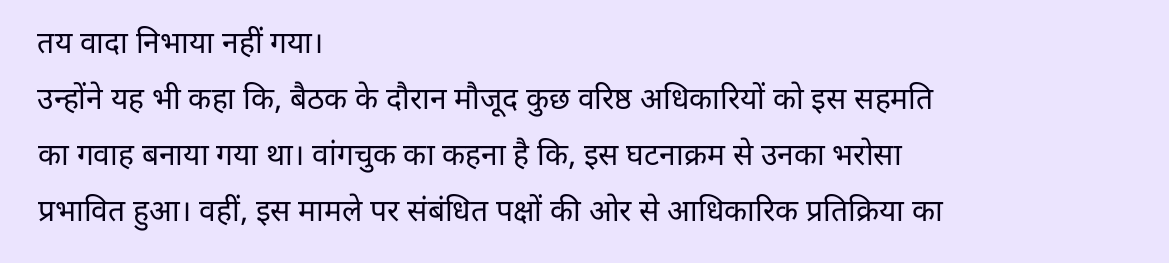तय वादा निभाया नहीं गया।
उन्होंने यह भी कहा कि, बैठक के दौरान मौजूद कुछ वरिष्ठ अधिकारियों को इस सहमति का गवाह बनाया गया था। वांगचुक का कहना है कि, इस घटनाक्रम से उनका भरोसा प्रभावित हुआ। वहीं, इस मामले पर संबंधित पक्षों की ओर से आधिकारिक प्रतिक्रिया का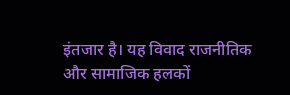इंतजार है। यह विवाद राजनीतिक और सामाजिक हलकों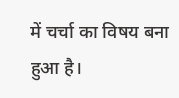में चर्चा का विषय बना हुआ है।